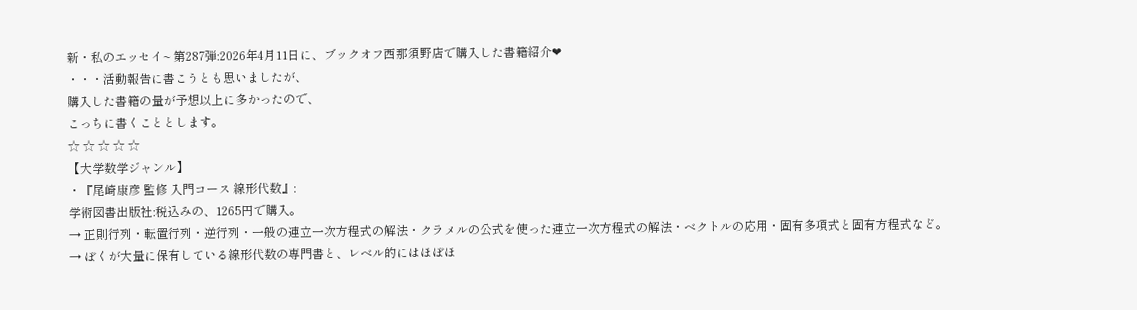新・私のエッセイ~ 第287弾:2026年4月11日に、ブックオフ西那須野店で購入した書籍紹介❤
・・・活動報告に書こうとも思いましたが、
購入した書籍の量が予想以上に多かったので、
こっちに書くこととします。
☆ ☆ ☆ ☆ ☆
【大学数学ジャンル】
・『尾崎康彦 監修 入門コース 線形代数』:
学術図書出版社:税込みの、1265円で購入。
→ 正則行列・転置行列・逆行列・一般の連立一次方程式の解法・クラメルの公式を使った連立一次方程式の解法・ベクトルの応用・固有多項式と固有方程式など。
→ ぼくが大量に保有している線形代数の専門書と、レベル的にはほぼほ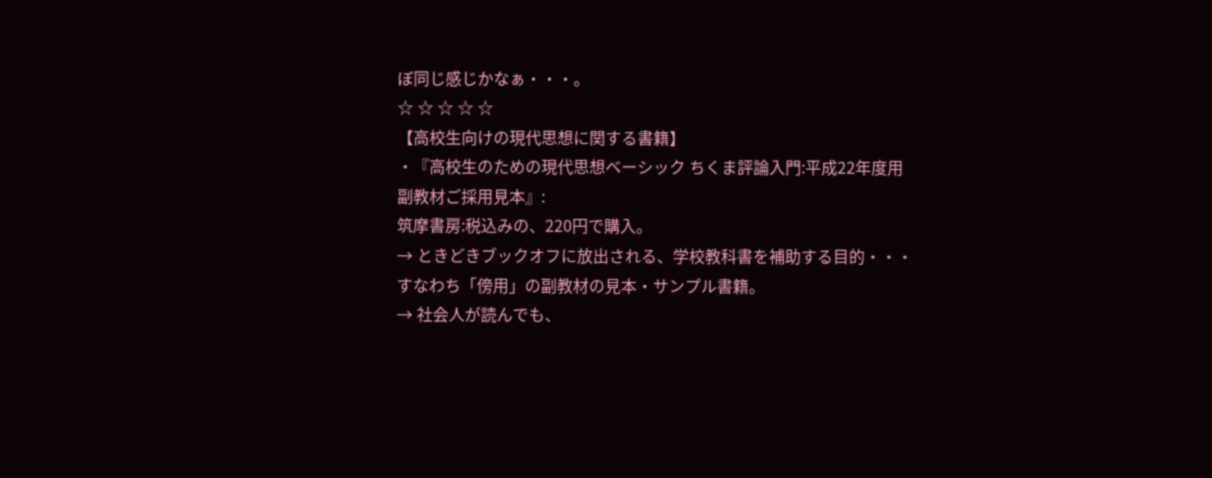ぼ同じ感じかなぁ・・・。
☆ ☆ ☆ ☆ ☆
【高校生向けの現代思想に関する書籍】
・『高校生のための現代思想ベーシック ちくま評論入門:平成22年度用 副教材ご採用見本』:
筑摩書房:税込みの、220円で購入。
→ ときどきブックオフに放出される、学校教科書を補助する目的・・・すなわち「傍用」の副教材の見本・サンプル書籍。
→ 社会人が読んでも、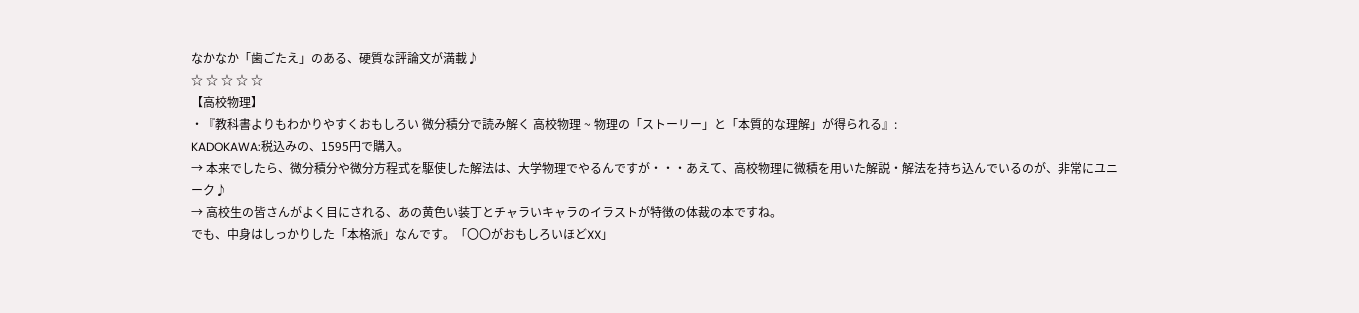なかなか「歯ごたえ」のある、硬質な評論文が満載♪
☆ ☆ ☆ ☆ ☆
【高校物理】
・『教科書よりもわかりやすくおもしろい 微分積分で読み解く 高校物理 ~ 物理の「ストーリー」と「本質的な理解」が得られる』:
KADOKAWA:税込みの、1595円で購入。
→ 本来でしたら、微分積分や微分方程式を駆使した解法は、大学物理でやるんですが・・・あえて、高校物理に微積を用いた解説・解法を持ち込んでいるのが、非常にユニーク♪
→ 高校生の皆さんがよく目にされる、あの黄色い装丁とチャラいキャラのイラストが特徴の体裁の本ですね。
でも、中身はしっかりした「本格派」なんです。「〇〇がおもしろいほどXX」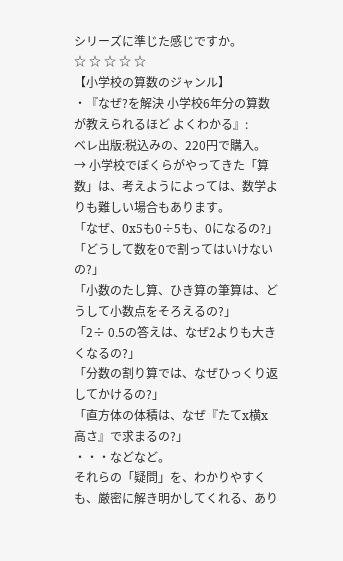シリーズに準じた感じですか。
☆ ☆ ☆ ☆ ☆
【小学校の算数のジャンル】
・『なぜ?を解決 小学校6年分の算数が教えられるほど よくわかる』:
ベレ出版:税込みの、220円で購入。
→ 小学校でぼくらがやってきた「算数」は、考えようによっては、数学よりも難しい場合もあります。
「なぜ、0x5も0÷5も、0になるの?」
「どうして数を0で割ってはいけないの?」
「小数のたし算、ひき算の筆算は、どうして小数点をそろえるの?」
「2÷ 0.5の答えは、なぜ2よりも大きくなるの?」
「分数の割り算では、なぜひっくり返してかけるの?」
「直方体の体積は、なぜ『たてx横x高さ』で求まるの?」
・・・などなど。
それらの「疑問」を、わかりやすくも、厳密に解き明かしてくれる、あり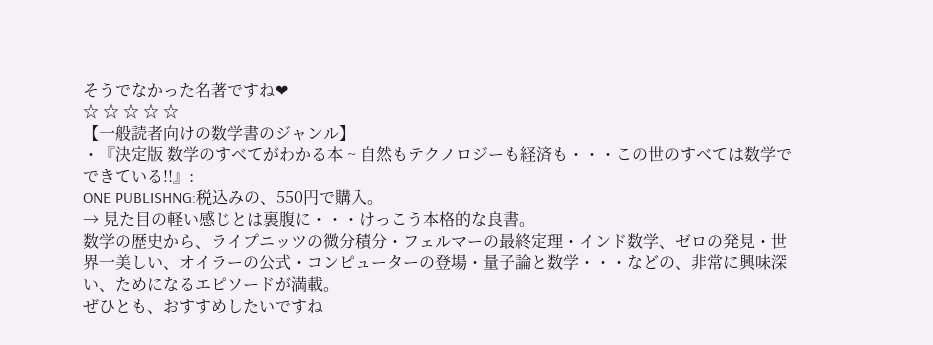そうでなかった名著ですね❤
☆ ☆ ☆ ☆ ☆
【一般読者向けの数学書のジャンル】
・『決定版 数学のすべてがわかる本 ~ 自然もテクノロジーも経済も・・・この世のすべては数学でできている!!』:
ONE PUBLISHNG:税込みの、550円で購入。
→ 見た目の軽い感じとは裏腹に・・・けっこう本格的な良書。
数学の歴史から、ライプニッツの微分積分・フェルマーの最終定理・インド数学、ゼロの発見・世界一美しい、オイラーの公式・コンピューターの登場・量子論と数学・・・などの、非常に興味深い、ためになるエピソードが満載。
ぜひとも、おすすめしたいですね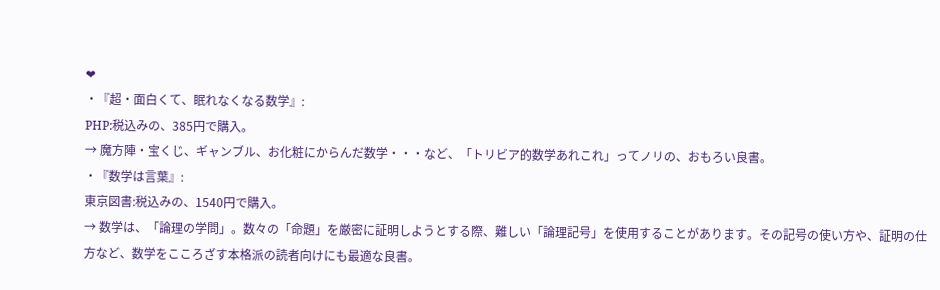❤
・『超・面白くて、眠れなくなる数学』:
PHP:税込みの、385円で購入。
→ 魔方陣・宝くじ、ギャンブル、お化粧にからんだ数学・・・など、「トリビア的数学あれこれ」ってノリの、おもろい良書。
・『数学は言葉』:
東京図書:税込みの、1540円で購入。
→ 数学は、「論理の学問」。数々の「命題」を厳密に証明しようとする際、難しい「論理記号」を使用することがあります。その記号の使い方や、証明の仕方など、数学をこころざす本格派の読者向けにも最適な良書。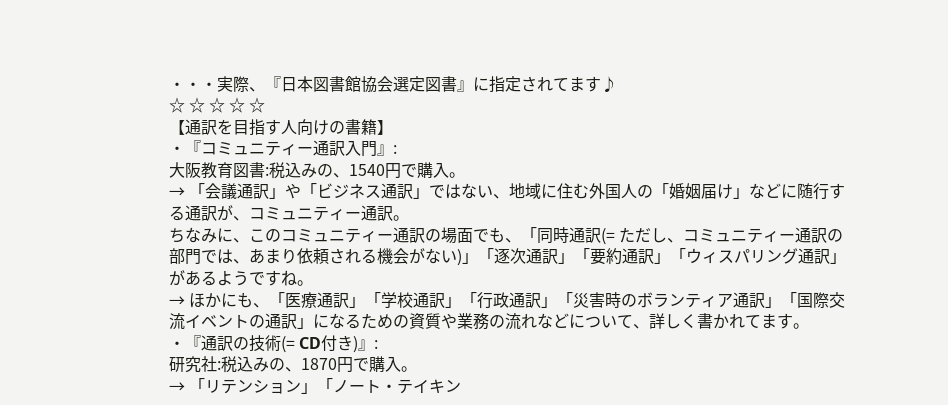・・・実際、『日本図書館協会選定図書』に指定されてます♪
☆ ☆ ☆ ☆ ☆
【通訳を目指す人向けの書籍】
・『コミュニティー通訳入門』:
大阪教育図書:税込みの、1540円で購入。
→ 「会議通訳」や「ビジネス通訳」ではない、地域に住む外国人の「婚姻届け」などに随行する通訳が、コミュニティー通訳。
ちなみに、このコミュニティー通訳の場面でも、「同時通訳(= ただし、コミュニティー通訳の部門では、あまり依頼される機会がない)」「逐次通訳」「要約通訳」「ウィスパリング通訳」があるようですね。
→ ほかにも、「医療通訳」「学校通訳」「行政通訳」「災害時のボランティア通訳」「国際交流イベントの通訳」になるための資質や業務の流れなどについて、詳しく書かれてます。
・『通訳の技術(= CD付き)』:
研究社:税込みの、1870円で購入。
→ 「リテンション」「ノート・テイキン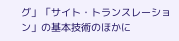グ」「サイト・トランスレーション」の基本技術のほかに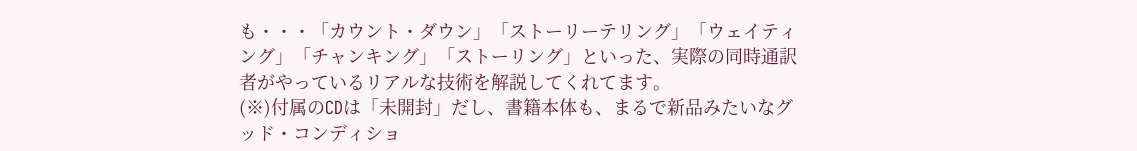も・・・「カウント・ダウン」「ストーリーテリング」「ウェイティング」「チャンキング」「ストーリング」といった、実際の同時通訳者がやっているリアルな技術を解説してくれてます。
(※)付属のCDは「未開封」だし、書籍本体も、まるで新品みたいなグッド・コンディショ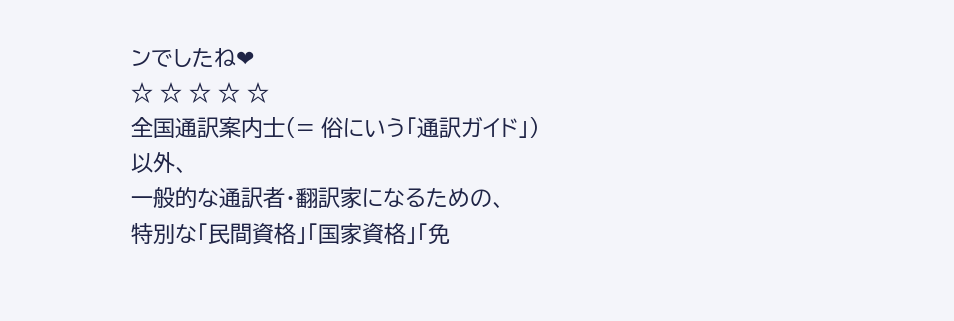ンでしたね❤
☆ ☆ ☆ ☆ ☆
全国通訳案内士(= 俗にいう「通訳ガイド」)以外、
一般的な通訳者・翻訳家になるための、
特別な「民間資格」「国家資格」「免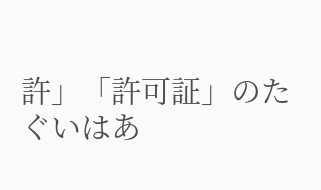許」「許可証」のたぐいはあ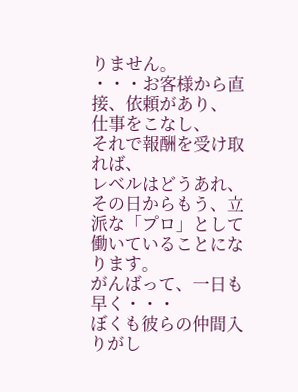りません。
・・・お客様から直接、依頼があり、
仕事をこなし、
それで報酬を受け取れば、
レベルはどうあれ、
その日からもう、立派な「プロ」として働いていることになります。
がんばって、一日も早く・・・
ぼくも彼らの仲間入りがし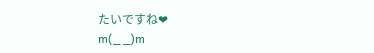たいですね❤
m(_ _)m